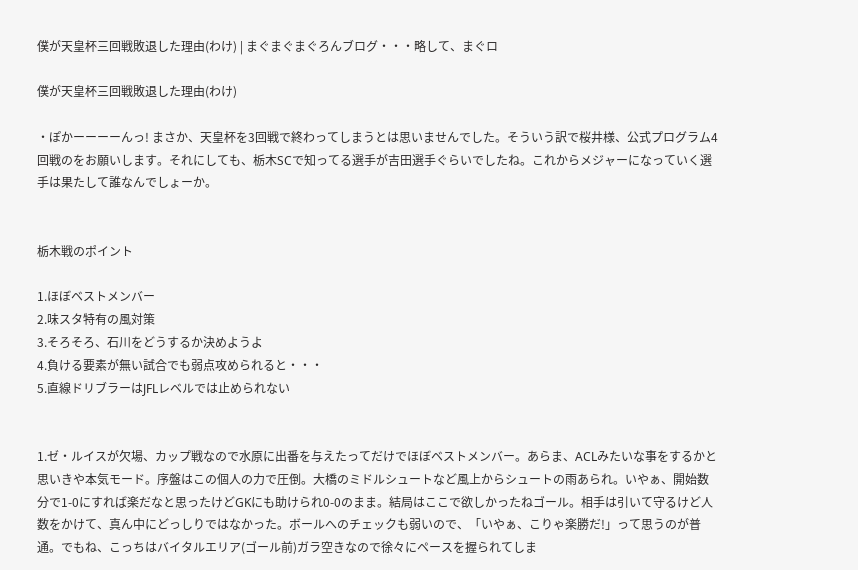僕が天皇杯三回戦敗退した理由(わけ) | まぐまぐまぐろんブログ・・・略して、まぐロ

僕が天皇杯三回戦敗退した理由(わけ)

・ぽかーーーーんっ! まさか、天皇杯を3回戦で終わってしまうとは思いませんでした。そういう訳で桜井様、公式プログラム4回戦のをお願いします。それにしても、栃木SCで知ってる選手が吉田選手ぐらいでしたね。これからメジャーになっていく選手は果たして誰なんでしょーか。


栃木戦のポイント

1.ほぼベストメンバー
2.味スタ特有の風対策
3.そろそろ、石川をどうするか決めようよ
4.負ける要素が無い試合でも弱点攻められると・・・
5.直線ドリブラーはJFLレベルでは止められない


1.ゼ・ルイスが欠場、カップ戦なので水原に出番を与えたってだけでほぼベストメンバー。あらま、ACLみたいな事をするかと思いきや本気モード。序盤はこの個人の力で圧倒。大橋のミドルシュートなど風上からシュートの雨あられ。いやぁ、開始数分で1-0にすれば楽だなと思ったけどGKにも助けられ0-0のまま。結局はここで欲しかったねゴール。相手は引いて守るけど人数をかけて、真ん中にどっしりではなかった。ボールへのチェックも弱いので、「いやぁ、こりゃ楽勝だ!」って思うのが普通。でもね、こっちはバイタルエリア(ゴール前)ガラ空きなので徐々にペースを握られてしま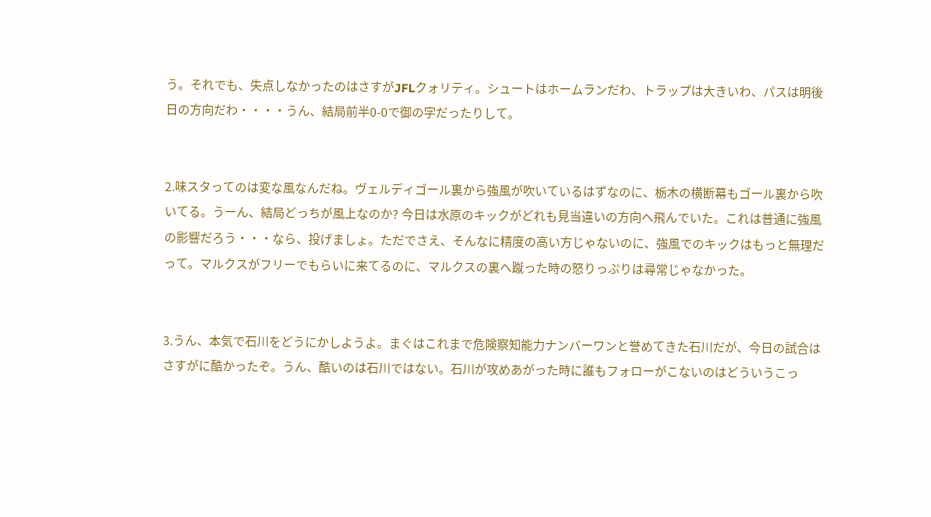う。それでも、失点しなかったのはさすがJFLクォリティ。シュートはホームランだわ、トラップは大きいわ、パスは明後日の方向だわ・・・・うん、結局前半0-0で御の字だったりして。


2.味スタってのは変な風なんだね。ヴェルディゴール裏から強風が吹いているはずなのに、栃木の横断幕もゴール裏から吹いてる。うーん、結局どっちが風上なのか? 今日は水原のキックがどれも見当違いの方向へ飛んでいた。これは普通に強風の影響だろう・・・なら、投げましょ。ただでさえ、そんなに精度の高い方じゃないのに、強風でのキックはもっと無理だって。マルクスがフリーでもらいに来てるのに、マルクスの裏へ蹴った時の怒りっぷりは尋常じゃなかった。


3.うん、本気で石川をどうにかしようよ。まぐはこれまで危険察知能力ナンバーワンと誉めてきた石川だが、今日の試合はさすがに酷かったぞ。うん、酷いのは石川ではない。石川が攻めあがった時に誰もフォローがこないのはどういうこっ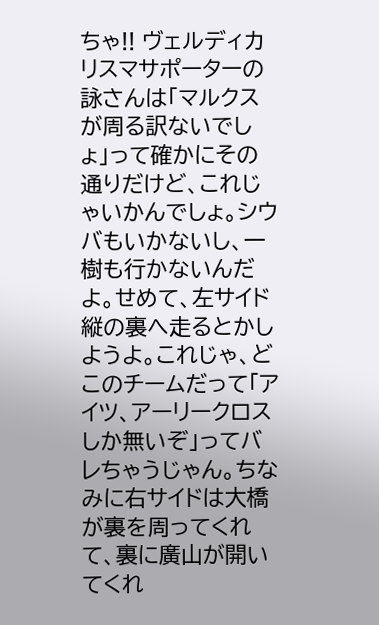ちゃ!! ヴェルディカリスマサポーターの詠さんは「マルクスが周る訳ないでしょ」って確かにその通りだけど、これじゃいかんでしょ。シウバもいかないし、一樹も行かないんだよ。せめて、左サイド縦の裏へ走るとかしようよ。これじゃ、どこのチームだって「アイツ、アーリークロスしか無いぞ」ってバレちゃうじゃん。ちなみに右サイドは大橋が裏を周ってくれて、裏に廣山が開いてくれ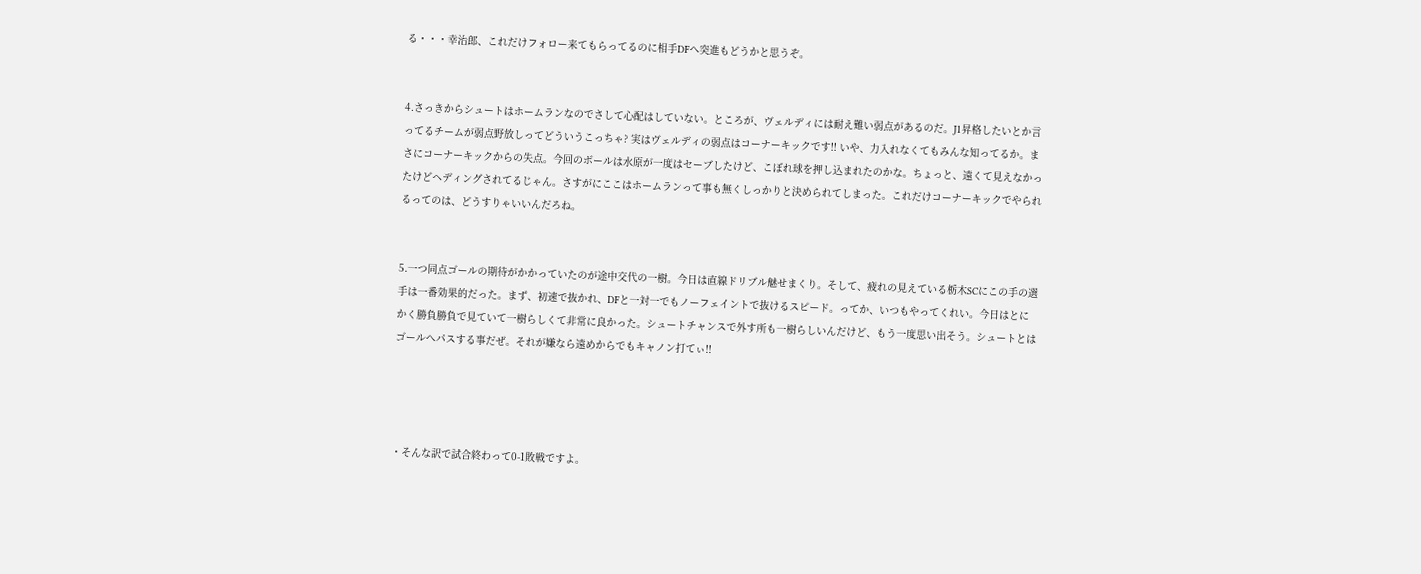る・・・幸治郎、これだけフォロー来てもらってるのに相手DFへ突進もどうかと思うぞ。


4.さっきからシュートはホームランなのでさして心配はしていない。ところが、ヴェルディには耐え難い弱点があるのだ。J1昇格したいとか言ってるチームが弱点野放しってどういうこっちゃ? 実はヴェルディの弱点はコーナーキックです!! いや、力入れなくてもみんな知ってるか。まさにコーナーキックからの失点。今回のボールは水原が一度はセーブしたけど、こぼれ球を押し込まれたのかな。ちょっと、遠くて見えなかったけどヘディングされてるじゃん。さすがにここはホームランって事も無くしっかりと決められてしまった。これだけコーナーキックでやられるってのは、どうすりゃいいんだろね。


5.一つ同点ゴールの期待がかかっていたのが途中交代の一樹。今日は直線ドリブル魅せまくり。そして、疲れの見えている栃木SCにこの手の選手は一番効果的だった。まず、初速で抜かれ、DFと一対一でもノーフェイントで抜けるスピード。ってか、いつもやってくれい。今日はとにかく勝負勝負で見ていて一樹らしくて非常に良かった。シュートチャンスで外す所も一樹らしいんだけど、もう一度思い出そう。シュートとはゴールへパスする事だぜ。それが嫌なら遠めからでもキャノン打てぃ!!




・そんな訳で試合終わって0-1敗戦ですよ。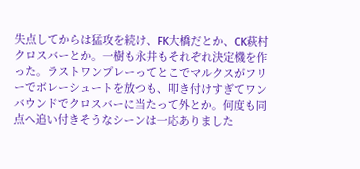失点してからは猛攻を続け、FK大橋だとか、CK萩村クロスバーとか。一樹も永井もそれぞれ決定機を作った。ラストワンプレーってとこでマルクスがフリーでボレーシュートを放つも、叩き付けすぎてワンバウンドでクロスバーに当たって外とか。何度も同点へ追い付きそうなシーンは一応ありました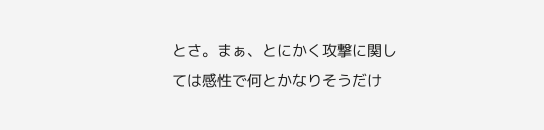とさ。まぁ、とにかく攻撃に関しては感性で何とかなりそうだけ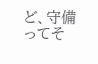ど、守備ってそ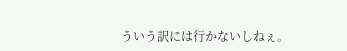ういう訳には行かないしねぇ。